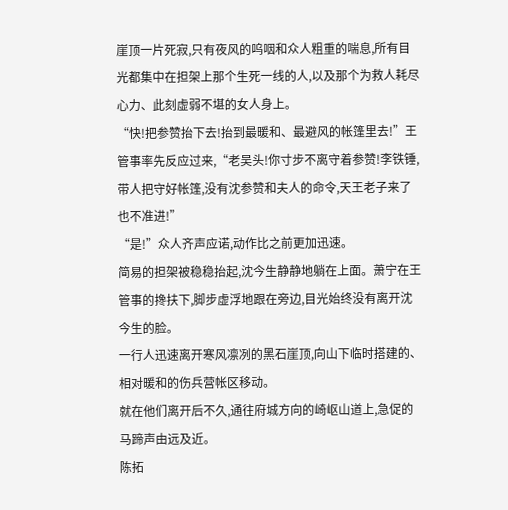崖顶一片死寂,只有夜风的呜咽和众人粗重的喘息,所有目光都集中在担架上那个生死一线的人,以及那个为救人耗尽心力、此刻虚弱不堪的女人身上。
“快!把参赞抬下去!抬到最暖和、最避风的帐篷里去!”王管事率先反应过来,“老吴头!你寸步不离守着参赞!李铁锤,带人把守好帐篷,没有沈参赞和夫人的命令,天王老子来了也不准进!”
“是!”众人齐声应诺,动作比之前更加迅速。
简易的担架被稳稳抬起,沈今生静静地躺在上面。萧宁在王管事的搀扶下,脚步虚浮地跟在旁边,目光始终没有离开沈今生的脸。
一行人迅速离开寒风凛冽的黑石崖顶,向山下临时搭建的、相对暖和的伤兵营帐区移动。
就在他们离开后不久,通往府城方向的崎岖山道上,急促的马蹄声由远及近。
陈拓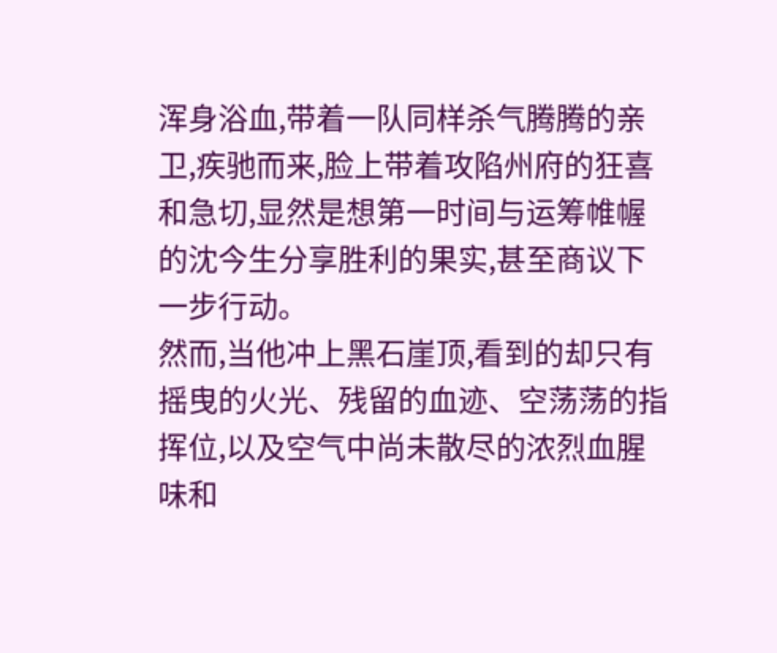浑身浴血,带着一队同样杀气腾腾的亲卫,疾驰而来,脸上带着攻陷州府的狂喜和急切,显然是想第一时间与运筹帷幄的沈今生分享胜利的果实,甚至商议下一步行动。
然而,当他冲上黑石崖顶,看到的却只有摇曳的火光、残留的血迹、空荡荡的指挥位,以及空气中尚未散尽的浓烈血腥味和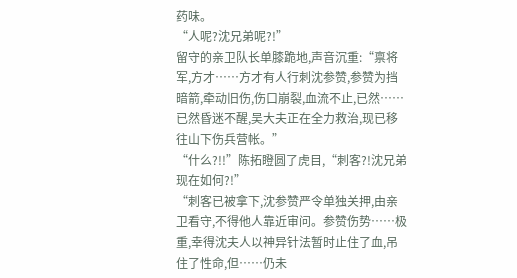药味。
“人呢?沈兄弟呢?!”
留守的亲卫队长单膝跪地,声音沉重:“禀将军,方才……方才有人行刺沈参赞,参赞为挡暗箭,牵动旧伤,伤口崩裂,血流不止,已然……已然昏迷不醒,吴大夫正在全力救治,现已移往山下伤兵营帐。”
“什么?!!”陈拓瞪圆了虎目,“刺客?!沈兄弟现在如何?!”
“刺客已被拿下,沈参赞严令单独关押,由亲卫看守,不得他人靠近审问。参赞伤势……极重,幸得沈夫人以神异针法暂时止住了血,吊住了性命,但……仍未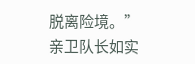脱离险境。”亲卫队长如实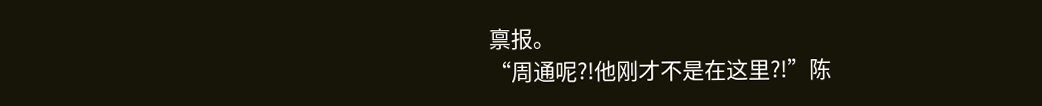禀报。
“周通呢?!他刚才不是在这里?!”陈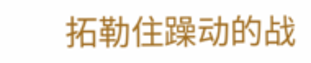拓勒住躁动的战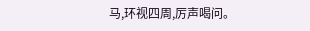马,环视四周,厉声喝问。